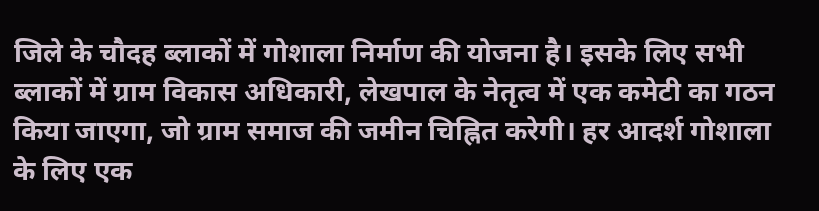जिले के चौदह ब्लाकों में गोशाला निर्माण की योजना है। इसके लिए सभी ब्लाकों में ग्राम विकास अधिकारी, लेखपाल के नेतृत्व में एक कमेटी का गठन किया जाएगा, जो ग्राम समाज की जमीन चिह्नित करेगी। हर आदर्श गोशाला के लिए एक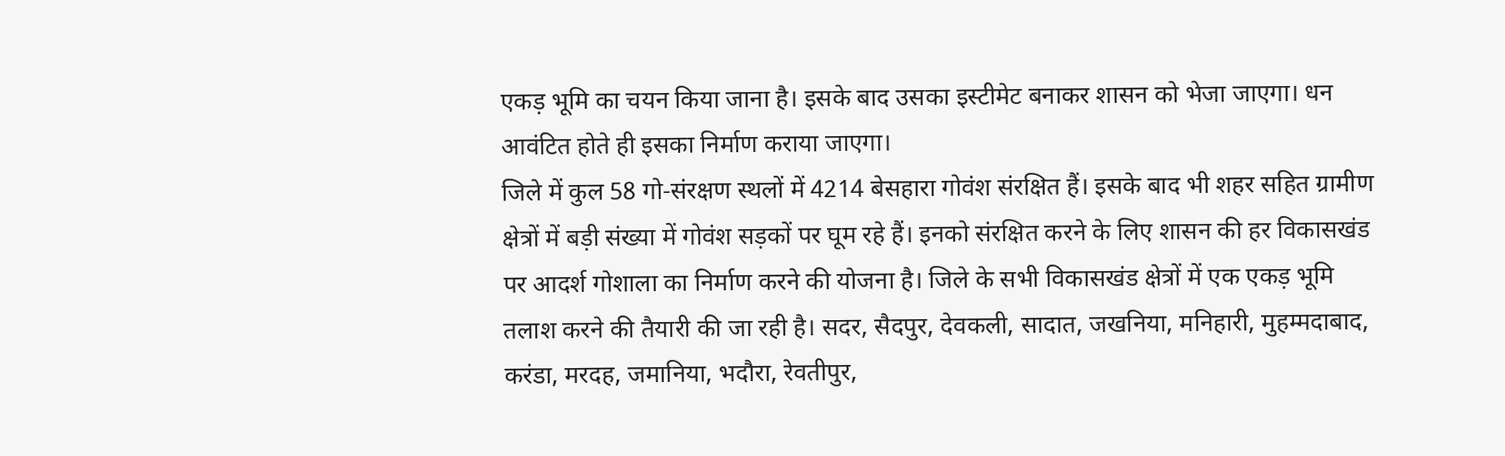एकड़ भूमि का चयन किया जाना है। इसके बाद उसका इस्टीमेट बनाकर शासन को भेजा जाएगा। धन आवंटित होते ही इसका निर्माण कराया जाएगा।
जिले में कुल 58 गो-संरक्षण स्थलों में 4214 बेसहारा गोवंश संरक्षित हैं। इसके बाद भी शहर सहित ग्रामीण क्षेत्रों में बड़ी संख्या में गोवंश सड़कों पर घूम रहे हैं। इनको संरक्षित करने के लिए शासन की हर विकासखंड पर आदर्श गोशाला का निर्माण करने की योजना है। जिले के सभी विकासखंड क्षेत्रों में एक एकड़ भूमि तलाश करने की तैयारी की जा रही है। सदर, सैदपुर, देवकली, सादात, जखनिया, मनिहारी, मुहम्मदाबाद, करंडा, मरदह, जमानिया, भदौरा, रेवतीपुर,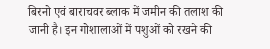बिरनो एवं बाराचवर ब्लाक में जमीन की तलाश की जानी है। इन गोशालाओं में पशुओं को रखने की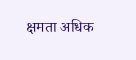क्षमता अधिक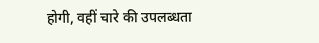होगी, वहीं चारे की उपलब्धता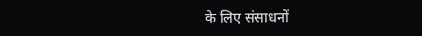के लिए संसाधनों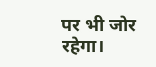पर भी जोर रहेगा।